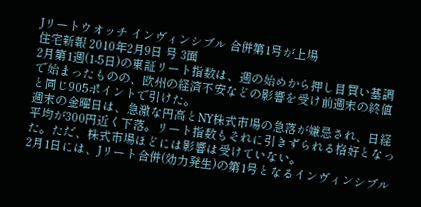Jリートウオッチ インヴィンシブル 合併第1号が上場
住宅新報 2010年2月9日 号 3面
2月第1週(1-5日)の東証リート指数は、週の始めから押し目買い基調で始まったものの、欧州の経済不安などの影響を受け前週末の終値と同じ905ポイントで引けた。
週末の金曜日は、急激な円高とNY株式市場の急落が嫌忌され、日経平均が300円近く下落。リート指数もそれに引きずられる格好となった。ただ、株式市場ほどには影響は受けていない。
2月1日には、Jリート合併(効力発生)の第1号となるインヴィンシブル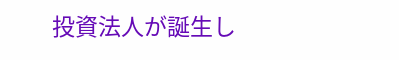投資法人が誕生し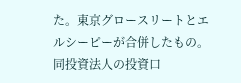た。東京グロースリートとエルシーピーが合併したもの。同投資法人の投資口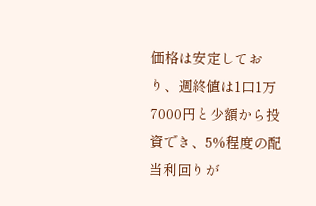価格は安定しており、週終値は1口1万7000円と少額から投資でき、5%程度の配当利回りが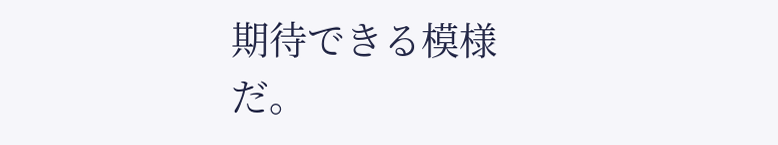期待できる模様だ。